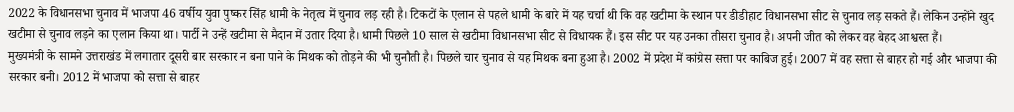2022 के विधानसभा चुनाव में भाजपा 46 वर्षीय युवा पुष्कर सिंह धामी के नेतृत्व में चुनाव लड़ रही है। टिकटों के एलान से पहले धामी के बारे में यह चर्चा थी कि वह खटीमा के स्थान पर डीडीहाट विधानसभा सीट से चुनाव लड़ सकते हैं। लेकिन उन्होंने खुद खटीमा से चुनाव लड़ने का एलान किया था। पार्टी ने उन्हें खटीमा से मैदान में उतार दिया है। धामी पिछले 10 साल से खटीमा विधानसभा सीट से विधायक हैं। इस सीट पर यह उनका तीसरा चुनाव है। अपनी जीत को लेकर वह बेहद आश्वस्त हैं।
मुख्यमंत्री के सामने उत्तराखंड में लगातार दूसरी बार सरकार न बना पाने के मिथक को तोड़ने की भी चुनौती है। पिछले चार चुनाव से यह मिथक बना हुआ है। 2002 में प्रदेश में कांग्रेस सत्ता पर काबिज हुई। 2007 में वह सत्ता से बाहर हो गई और भाजपा की सरकार बनी। 2012 में भाजपा को सत्ता से बाहर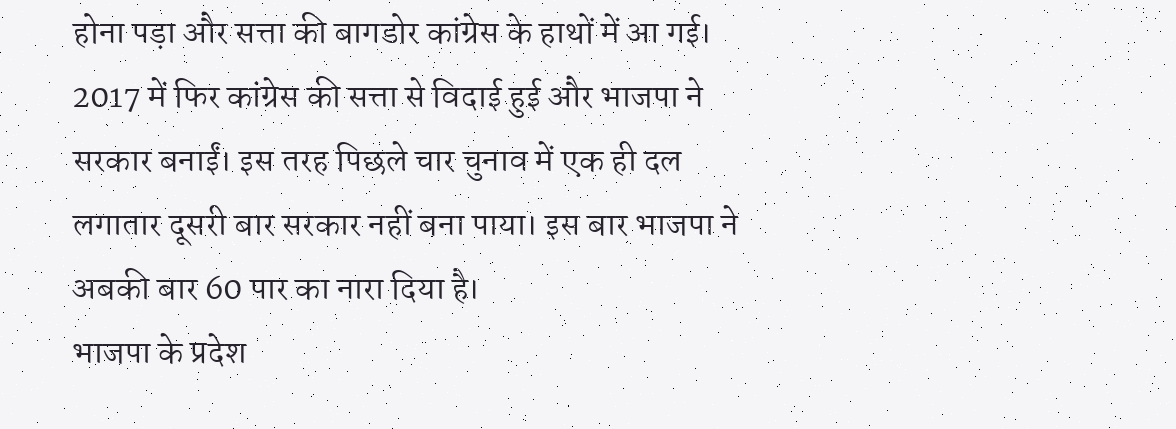होना पड़ा और सत्ता की बागडोर कांग्रेस के हाथों में आ गई। 2017 में फिर कांग्रेस की सत्ता से विदाई हुई और भाजपा ने सरकार बनाईं। इस तरह पिछले चार चुनाव में एक ही दल लगातार दूसरी बार सरकार नहीं बना पाया। इस बार भाजपा ने अबकी बार 60 पार का नारा दिया है।
भाजपा के प्रदेश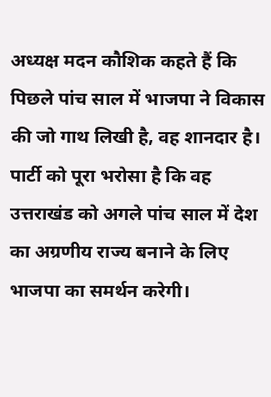अध्यक्ष मदन कौशिक कहते हैं कि पिछले पांच साल में भाजपा ने विकास की जो गाथ लिखी है, वह शानदार है। पार्टी को पूरा भरोसा है कि वह उत्तराखंड को अगले पांच साल में देश का अग्रणीय राज्य बनाने के लिए भाजपा का समर्थन करेगी।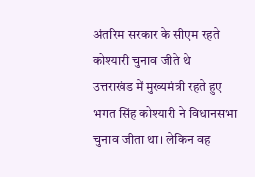अंतरिम सरकार के सीएम रहते कोश्यारी चुनाव जीते थे
उत्तराखंड में मुख्यमंत्री रहते हुए भगत सिंह कोश्यारी ने विधानसभा चुनाव जीता था। लेकिन वह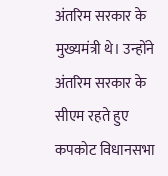अंतरिम सरकार के मुख्यमंत्री थे। उन्होंने अंतरिम सरकार के सीएम रहते हुए कपकोट विधानसभा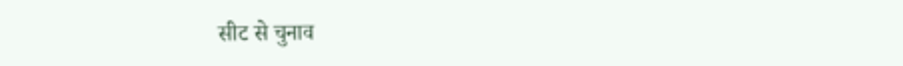सीट से चुनाव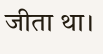जीता था।